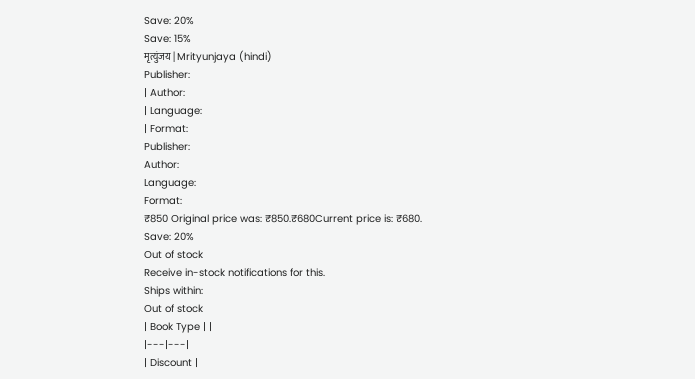Save: 20%
Save: 15%
मृत्युंजय | Mrityunjaya (hindi)
Publisher:
| Author:
| Language:
| Format:
Publisher:
Author:
Language:
Format:
₹850 Original price was: ₹850.₹680Current price is: ₹680.
Save: 20%
Out of stock
Receive in-stock notifications for this.
Ships within:
Out of stock
| Book Type | |
|---|---|
| Discount |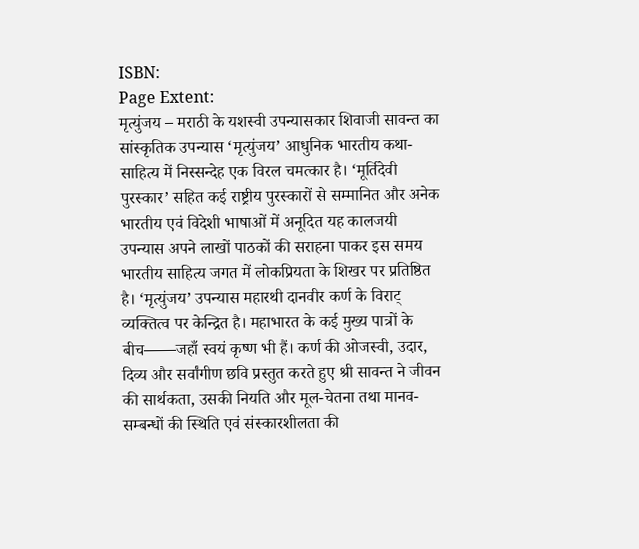ISBN:
Page Extent:
मृत्युंजय – मराठी के यशस्वी उपन्यासकार शिवाजी सावन्त का सांस्कृतिक उपन्यास ‘मृत्युंजय’ आधुनिक भारतीय कथा-साहित्य में निस्सन्देह एक विरल चमत्कार है। ‘मूर्तिदेवी पुरस्कार’ सहित कई राष्ट्रीय पुरस्कारों से सम्मानित और अनेक भारतीय एवं विदेशी भाषाओं में अनूदित यह कालजयी उपन्यास अपने लाखों पाठकों की सराहना पाकर इस समय भारतीय साहित्य जगत में लोकप्रियता के शिखर पर प्रतिष्ठित है। ‘मृत्युंजय’ उपन्यास महारथी दानवीर कर्ण के विराट् व्यक्तित्व पर केन्द्रित है। महाभारत के कई मुख्य पात्रों के बीच——जहाँ स्वयं कृष्ण भी हैं। कर्ण की ओजस्वी, उदार, दिव्य और सर्वांगीण छवि प्रस्तुत करते हुए श्री सावन्त ने जीवन की सार्थकता, उसकी नियति और मूल-चेतना तथा मानव-सम्बन्धों की स्थिति एवं संस्कारशीलता की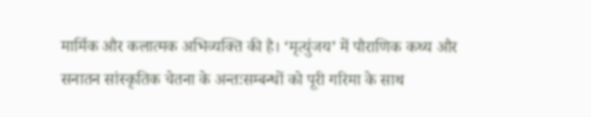मार्मिक और कलात्मक अभिव्यक्ति की है। ‘मृत्युंजय’ में पौराणिक कथ्य और सनातन सांस्कृतिक चेतना के अन्तःसम्बन्धों को पूरी गरिमा के साथ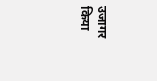उजागर किया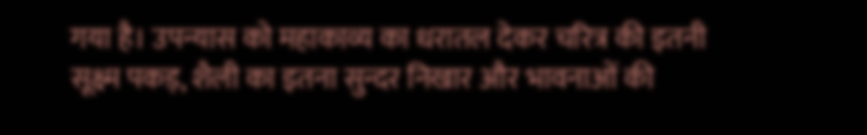गया है। उपन्यास को महाकाव्य का धरातल देकर चरित्र की इतनी सूक्ष्म पकड़, शैली का इतना सुन्दर निखार और भावनाओं की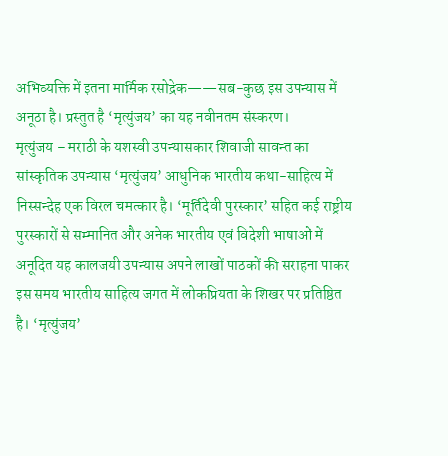अभिव्यक्ति में इतना मार्मिक रसोद्रेक——सब-कुछ इस उपन्यास में अनूठा है। प्रस्तुत है ‘मृत्युंजय’ का यह नवीनतम संस्करण।
मृत्युंजय – मराठी के यशस्वी उपन्यासकार शिवाजी सावन्त का सांस्कृतिक उपन्यास ‘मृत्युंजय’ आधुनिक भारतीय कथा-साहित्य में निस्सन्देह एक विरल चमत्कार है। ‘मूर्तिदेवी पुरस्कार’ सहित कई राष्ट्रीय पुरस्कारों से सम्मानित और अनेक भारतीय एवं विदेशी भाषाओं में अनूदित यह कालजयी उपन्यास अपने लाखों पाठकों की सराहना पाकर इस समय भारतीय साहित्य जगत में लोकप्रियता के शिखर पर प्रतिष्ठित है। ‘मृत्युंजय’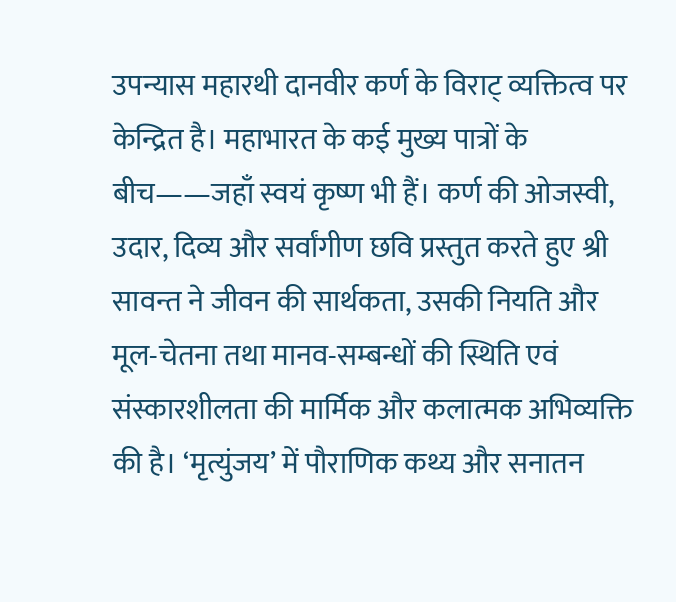उपन्यास महारथी दानवीर कर्ण के विराट् व्यक्तित्व पर केन्द्रित है। महाभारत के कई मुख्य पात्रों के बीच——जहाँ स्वयं कृष्ण भी हैं। कर्ण की ओजस्वी, उदार, दिव्य और सर्वांगीण छवि प्रस्तुत करते हुए श्री सावन्त ने जीवन की सार्थकता, उसकी नियति और मूल-चेतना तथा मानव-सम्बन्धों की स्थिति एवं संस्कारशीलता की मार्मिक और कलात्मक अभिव्यक्ति की है। ‘मृत्युंजय’ में पौराणिक कथ्य और सनातन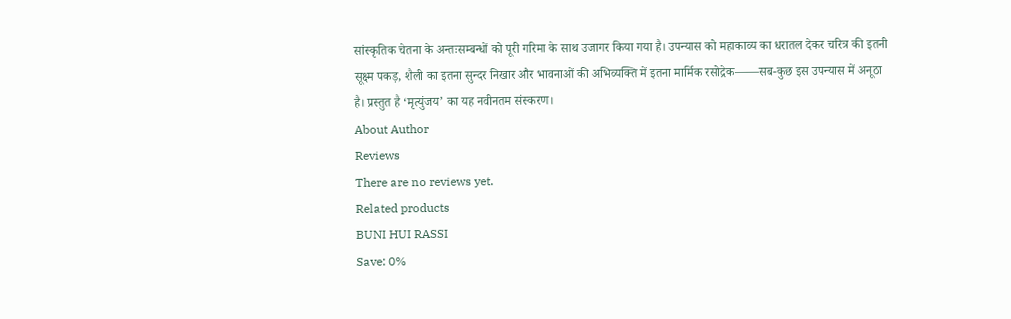सांस्कृतिक चेतना के अन्तःसम्बन्धों को पूरी गरिमा के साथ उजागर किया गया है। उपन्यास को महाकाव्य का धरातल देकर चरित्र की इतनी सूक्ष्म पकड़, शैली का इतना सुन्दर निखार और भावनाओं की अभिव्यक्ति में इतना मार्मिक रसोद्रेक——सब-कुछ इस उपन्यास में अनूठा है। प्रस्तुत है ‘मृत्युंजय’ का यह नवीनतम संस्करण।
About Author
Reviews
There are no reviews yet.
Related products
BUNI HUI RASSI
Save: 0%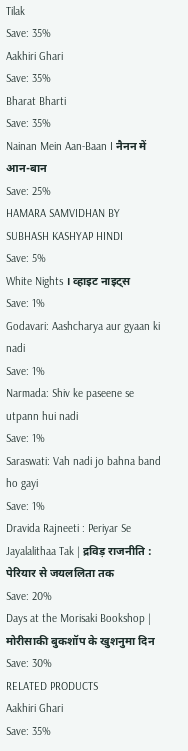Tilak
Save: 35%
Aakhiri Ghari
Save: 35%
Bharat Bharti
Save: 35%
Nainan Mein Aan-Baan I नैनन में आन-बान
Save: 25%
HAMARA SAMVIDHAN BY SUBHASH KASHYAP HINDI
Save: 5%
White Nights । व्हाइट नाइट्स
Save: 1%
Godavari: Aashcharya aur gyaan ki nadi
Save: 1%
Narmada: Shiv ke paseene se utpann hui nadi
Save: 1%
Saraswati: Vah nadi jo bahna band ho gayi
Save: 1%
Dravida Rajneeti : Periyar Se Jayalalithaa Tak | द्रविड़ राजनीति : पेरियार से जयललिता तक
Save: 20%
Days at the Morisaki Bookshop | मोरीसाकी बुकशॉप के खुशनुमा दिन
Save: 30%
RELATED PRODUCTS
Aakhiri Ghari
Save: 35%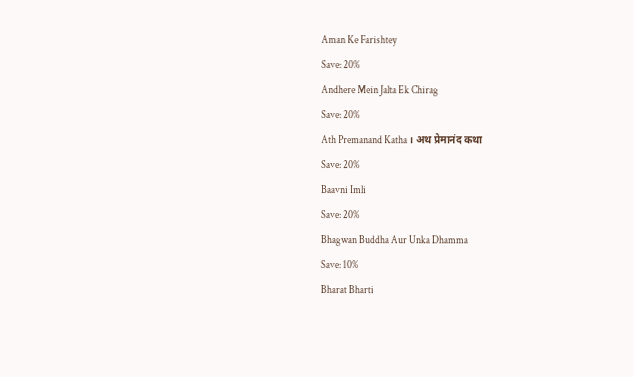Aman Ke Farishtey
Save: 20%
Andhere Mein Jalta Ek Chirag
Save: 20%
Ath Premanand Katha । अथ प्रेमानंद कथा
Save: 20%
Baavni Imli
Save: 20%
Bhagwan Buddha Aur Unka Dhamma
Save: 10%
Bharat Bharti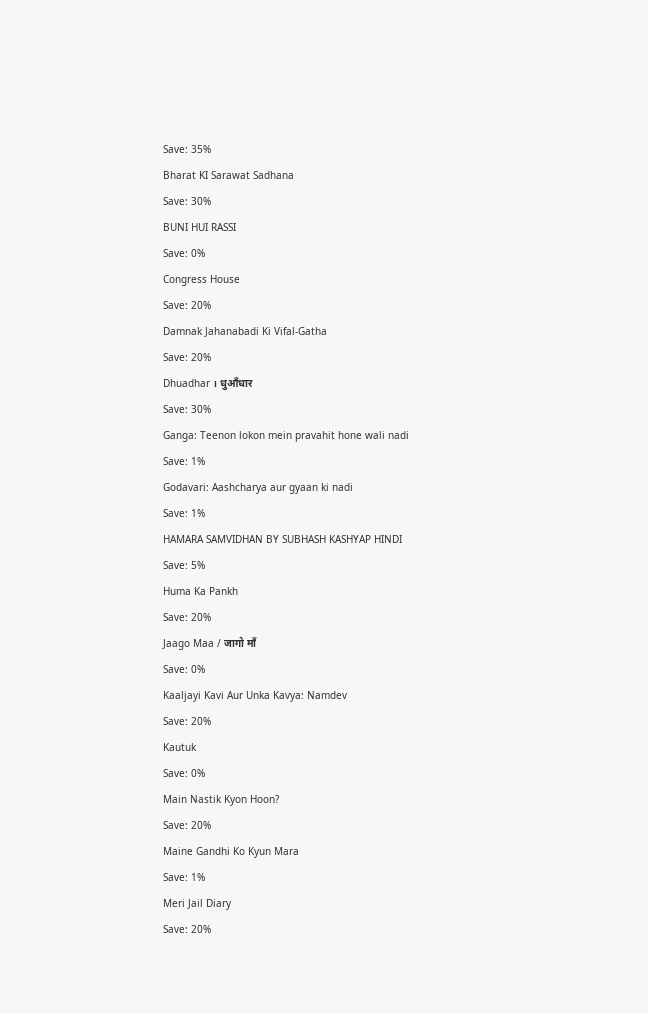Save: 35%
Bharat KI Sarawat Sadhana
Save: 30%
BUNI HUI RASSI
Save: 0%
Congress House
Save: 20%
Damnak Jahanabadi Ki Vifal-Gatha
Save: 20%
Dhuadhar । धुआँधार
Save: 30%
Ganga: Teenon lokon mein pravahit hone wali nadi
Save: 1%
Godavari: Aashcharya aur gyaan ki nadi
Save: 1%
HAMARA SAMVIDHAN BY SUBHASH KASHYAP HINDI
Save: 5%
Huma Ka Pankh
Save: 20%
Jaago Maa / जागो माँ
Save: 0%
Kaaljayi Kavi Aur Unka Kavya: Namdev
Save: 20%
Kautuk
Save: 0%
Main Nastik Kyon Hoon?
Save: 20%
Maine Gandhi Ko Kyun Mara
Save: 1%
Meri Jail Diary
Save: 20%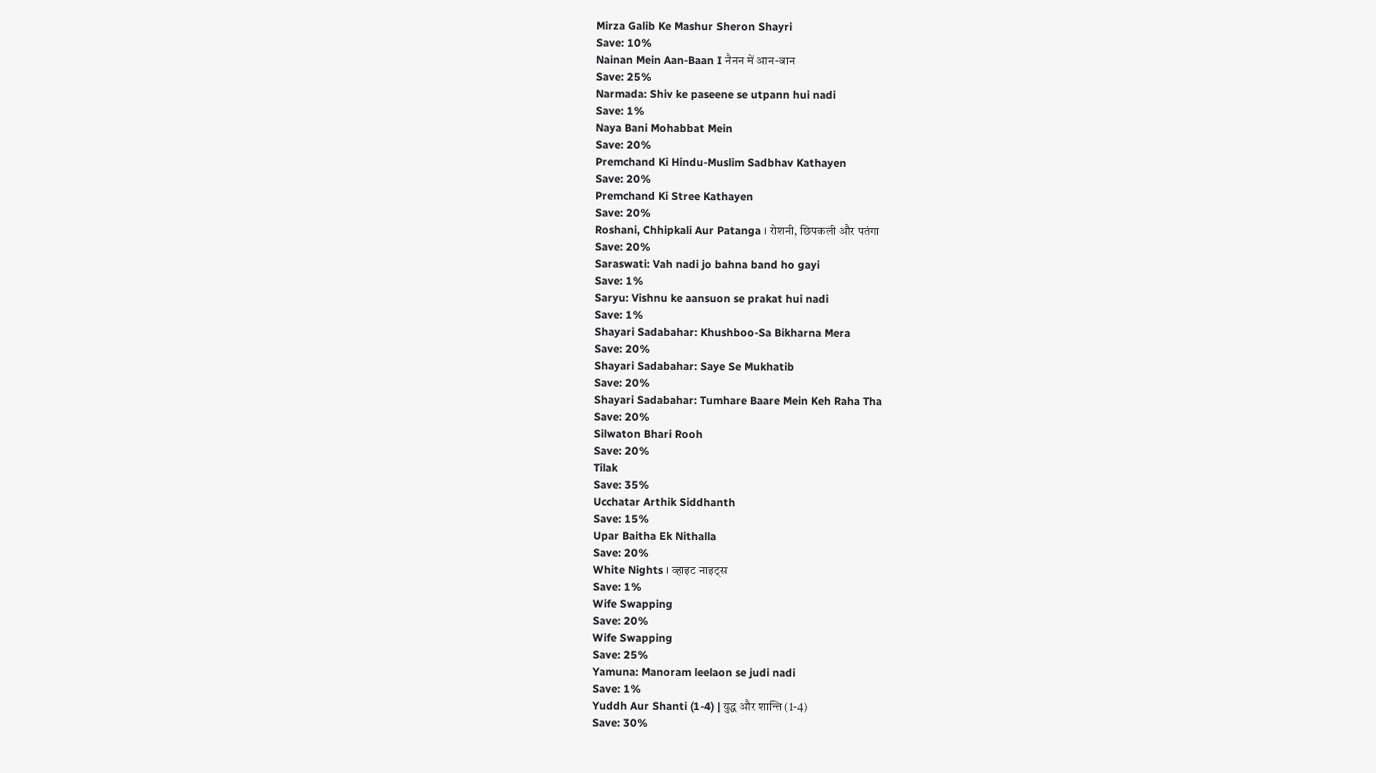Mirza Galib Ke Mashur Sheron Shayri
Save: 10%
Nainan Mein Aan-Baan I नैनन में आन-बान
Save: 25%
Narmada: Shiv ke paseene se utpann hui nadi
Save: 1%
Naya Bani Mohabbat Mein
Save: 20%
Premchand Ki Hindu-Muslim Sadbhav Kathayen
Save: 20%
Premchand Ki Stree Kathayen
Save: 20%
Roshani, Chhipkali Aur Patanga । रोशनी, छिपकली और पतंगा
Save: 20%
Saraswati: Vah nadi jo bahna band ho gayi
Save: 1%
Saryu: Vishnu ke aansuon se prakat hui nadi
Save: 1%
Shayari Sadabahar: Khushboo-Sa Bikharna Mera
Save: 20%
Shayari Sadabahar: Saye Se Mukhatib
Save: 20%
Shayari Sadabahar: Tumhare Baare Mein Keh Raha Tha
Save: 20%
Silwaton Bhari Rooh
Save: 20%
Tilak
Save: 35%
Ucchatar Arthik Siddhanth
Save: 15%
Upar Baitha Ek Nithalla
Save: 20%
White Nights । व्हाइट नाइट्स
Save: 1%
Wife Swapping
Save: 20%
Wife Swapping
Save: 25%
Yamuna: Manoram leelaon se judi nadi
Save: 1%
Yuddh Aur Shanti (1-4) | युद्ध और शान्ति (1-4)
Save: 30%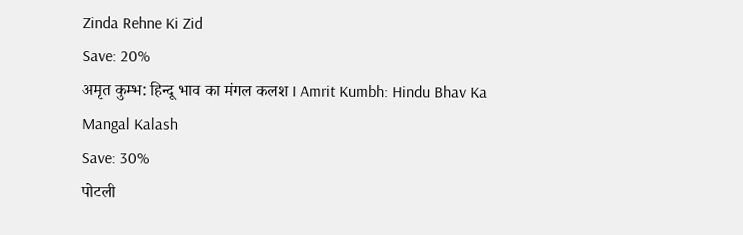Zinda Rehne Ki Zid
Save: 20%
अमृत कुम्भ: हिन्दू भाव का मंगल कलश I Amrit Kumbh: Hindu Bhav Ka Mangal Kalash
Save: 30%
पोटली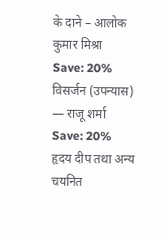के दाने – आलोक कुमार मिश्रा
Save: 20%
विसर्जन (उपन्यास) — राजू शर्मा
Save: 20%
हृदय दीप तथा अन्य चयनित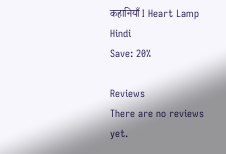कहानियाँ I Heart Lamp Hindi
Save: 20%

Reviews
There are no reviews yet.